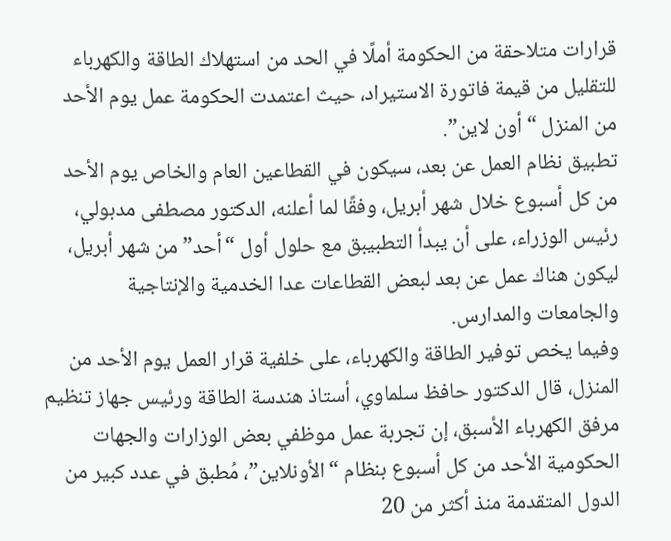قرارات متلاحقة من الحكومة أملًا في الحد من استهلاك الطاقة والكهرباء للتقليل من قيمة فاتورة الاستيراد، حيث اعتمدت الحكومة عمل يوم الأحد من المنزل “أون لاين”.
تطبيق نظام العمل عن بعد، سيكون في القطاعين العام والخاص يوم الأحد من كل أسبوع خلال شهر أبريل، وفقًا لما أعلنه، الدكتور مصطفى مدبولي، رئيس الوزراء، على أن يبدأ التطبيبق مع حلول أول “أحد” من شهر أبريل، ليكون هناك عمل عن بعد لبعض القطاعات عدا الخدمية والإنتاجية والجامعات والمدارس.
وفيما يخص توفير الطاقة والكهرباء، على خلفية قرار العمل يوم الأحد من المنزل، قال الدكتور حافظ سلماوي، أستاذ هندسة الطاقة ورئيس جهاز تنظيم مرفق الكهرباء الأسبق، إن تجربة عمل موظفي بعض الوزارات والجهات الحكومية الأحد من كل أسبوع بنظام “الأونلاين”، مُطبق في عدد كبير من الدول المتقدمة منذ أكثر من 20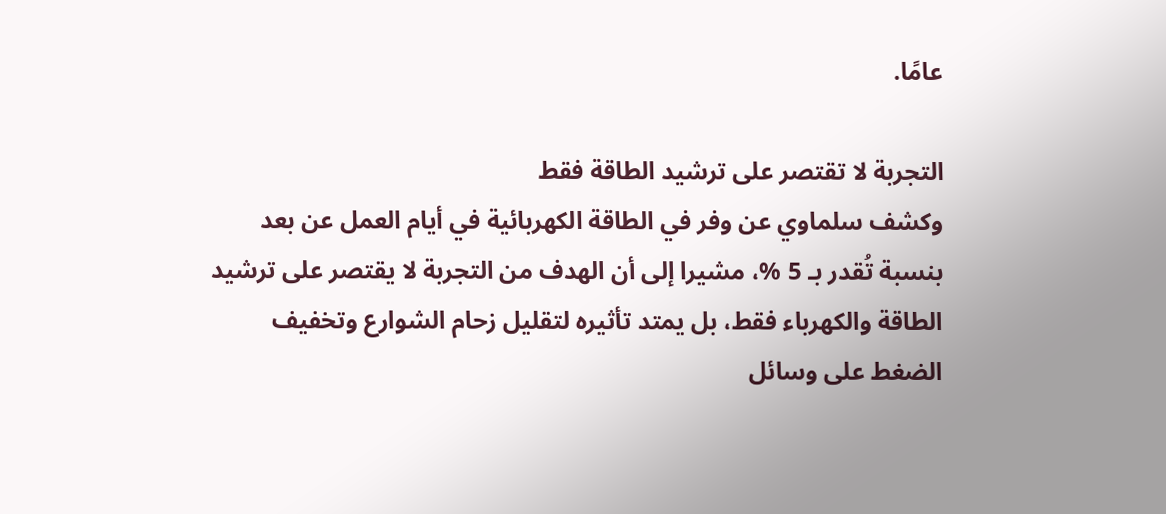عامًا.

التجربة لا تقتصر على ترشيد الطاقة فقط
وكشف سلماوي عن وفر في الطاقة الكهربائية في أيام العمل عن بعد بنسبة تُقدر بـ 5 %، مشيرا إلى أن الهدف من التجربة لا يقتصر على ترشيد الطاقة والكهرباء فقط، بل يمتد تأثيره لتقليل زحام الشوارع وتخفيف الضغط على وسائل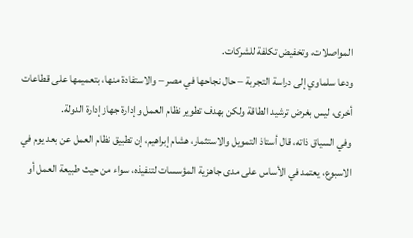المواصلات، وتخفيض تكلفة للشركات.
ودعا سلماوي إلى دراسة التجربة – حال نجاحها في مصر – والاستفادة منها، بتعميمها على قطاعات أخرى، ليس بغرض ترشيد الطاقة ولكن بهدف تطوير نظام العمل وإدارة جهاز إدارة الدولة.
وفي السياق ذاته، قال أستاذ التمويل والاستثمار، هشام إبراهيم، إن تطبيق نظام العمل عن بعد يوم في الاسبوع، يعتمد في الأساس على مدى جاهزية المؤسسات لتنفيذه، سواء من حيث طبيعة العمل أو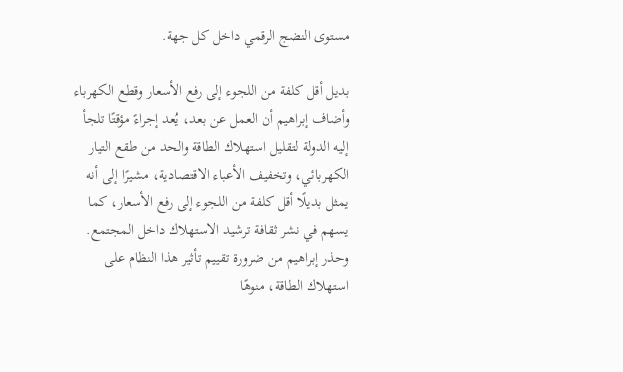مستوى النضج الرقمي داخل كل جهة.

بديل أقل كلفة من اللجوء إلى رفع الأسعار وقطع الكهرباء
وأضاف إبراهيم أن العمل عن بعد، يُعد إجراءً مؤقتًا تلجأ إليه الدولة لتقليل استهلاك الطاقة والحد من طقع التيار الكهربائي، وتخفيف الأعباء الاقتصادية، مشيرًا إلى أنه يمثل بديلًا أقل كلفة من اللجوء إلى رفع الأسعار، كما يسهم في نشر ثقافة ترشيد الاستهلاك داخل المجتمع.
وحذر إبراهيم من ضرورة تقييم تأثير هذا النظام على استهلاك الطاقة، منوهًا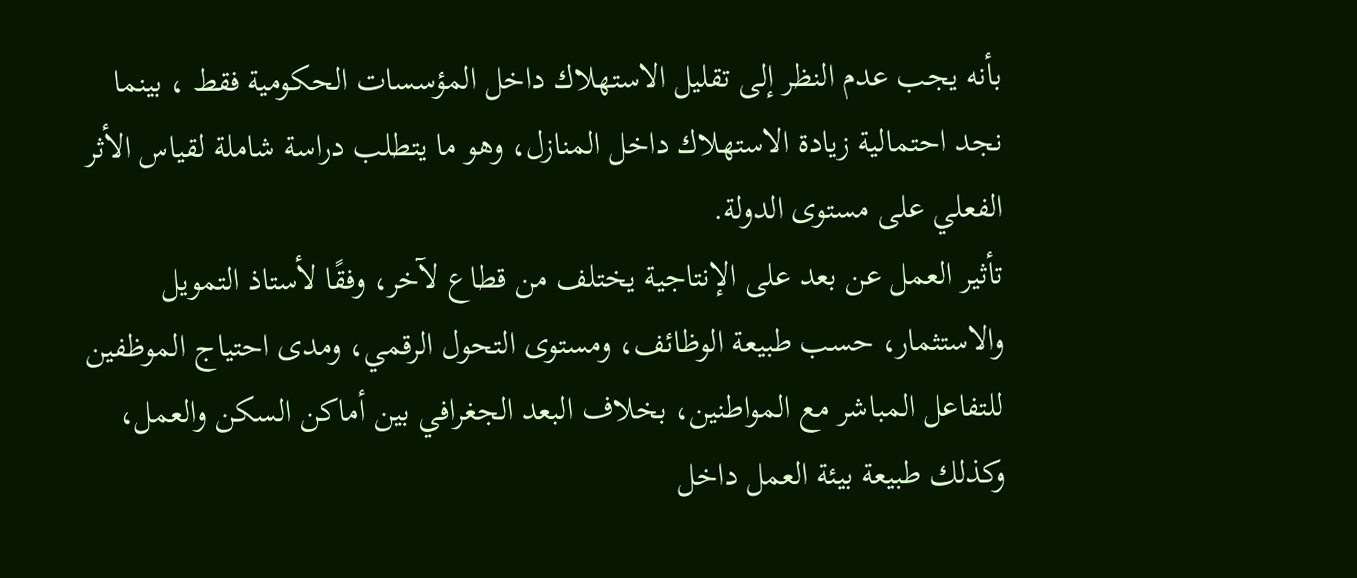بأنه يجب عدم النظر إلى تقليل الاستهلاك داخل المؤسسات الحكومية فقط ، بينما نجد احتمالية زيادة الاستهلاك داخل المنازل، وهو ما يتطلب دراسة شاملة لقياس الأثر الفعلي على مستوى الدولة.
تأثير العمل عن بعد على الإنتاجية يختلف من قطاع لآخر، وفقًا لأستاذ التمويل والاستثمار، حسب طبيعة الوظائف، ومستوى التحول الرقمي، ومدى احتياج الموظفين للتفاعل المباشر مع المواطنين، بخلاف البعد الجغرافي بين أماكن السكن والعمل، وكذلك طبيعة بيئة العمل داخل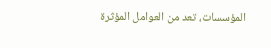المؤسسات، تعد من العوامل المؤثرة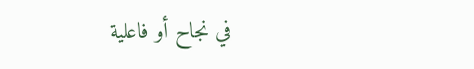في نجاح أو فاعلية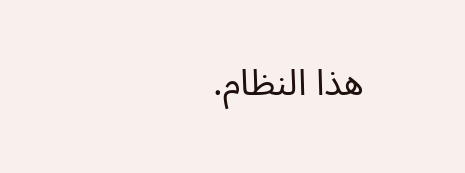هذا النظام.